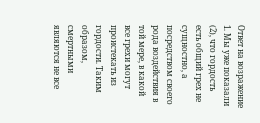Ответ на возражение 1. Мы уже показали (2), что гордость есть общий грех не сущностно, а посредством своего рода воздействия в той мере, в какой все грехи могут проистекать из гордости. Таким образом, смертными являются не все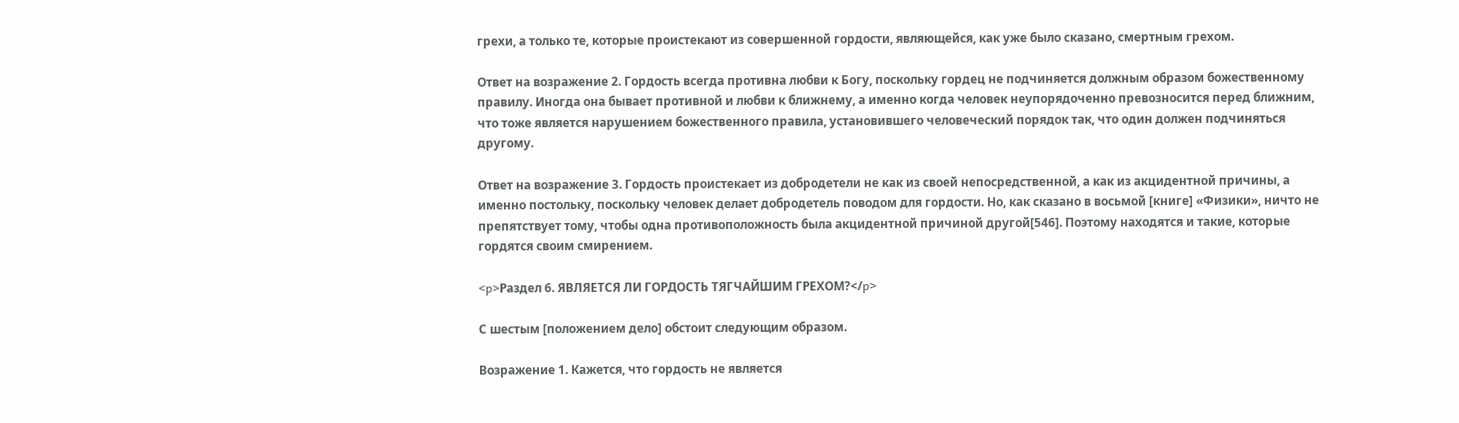грехи, а только те, которые проистекают из совершенной гордости, являющейся, как уже было сказано, смертным грехом.

Ответ на возражение 2. Гордость всегда противна любви к Богу, поскольку гордец не подчиняется должным образом божественному правилу. Иногда она бывает противной и любви к ближнему, а именно когда человек неупорядоченно превозносится перед ближним, что тоже является нарушением божественного правила, установившего человеческий порядок так, что один должен подчиняться другому.

Ответ на возражение 3. Гордость проистекает из добродетели не как из своей непосредственной, а как из акцидентной причины, а именно постольку, поскольку человек делает добродетель поводом для гордости. Но, как сказано в восьмой [книге] «Физики», ничто не препятствует тому, чтобы одна противоположность была акцидентной причиной другой[546]. Поэтому находятся и такие, которые гордятся своим смирением.

<p>Раздел 6. ЯВЛЯЕТСЯ ЛИ ГОРДОСТЬ ТЯГЧАЙШИМ ГРЕХОМ?</p>

С шестым [положением дело] обстоит следующим образом.

Возражение 1. Кажется, что гордость не является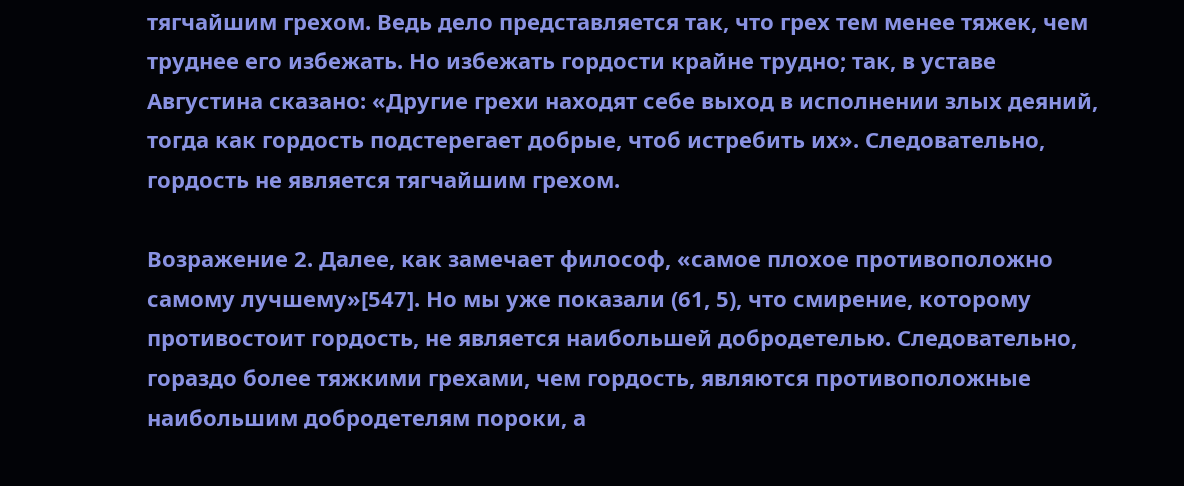тягчайшим грехом. Ведь дело представляется так, что грех тем менее тяжек, чем труднее его избежать. Но избежать гордости крайне трудно; так, в уставе Августина сказано: «Другие грехи находят себе выход в исполнении злых деяний, тогда как гордость подстерегает добрые, чтоб истребить их». Следовательно, гордость не является тягчайшим грехом.

Возражение 2. Далее, как замечает философ, «самое плохое противоположно самому лучшему»[547]. Но мы уже показали (61, 5), что смирение, которому противостоит гордость, не является наибольшей добродетелью. Следовательно, гораздо более тяжкими грехами, чем гордость, являются противоположные наибольшим добродетелям пороки, а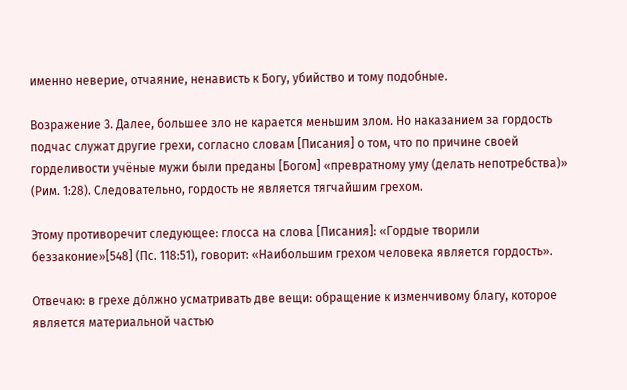именно неверие, отчаяние, ненависть к Богу, убийство и тому подобные.

Возражение 3. Далее, большее зло не карается меньшим злом. Но наказанием за гордость подчас служат другие грехи, согласно словам [Писания] о том, что по причине своей горделивости учёные мужи были преданы [Богом] «превратному уму (делать непотребства)» (Рим. 1:28). Следовательно, гордость не является тягчайшим грехом.

Этому противоречит следующее: глосса на слова [Писания]: «Гордые творили беззаконие»[548] (Пс. 118:51), говорит: «Наибольшим грехом человека является гордость».

Отвечаю: в грехе до́лжно усматривать две вещи: обращение к изменчивому благу, которое является материальной частью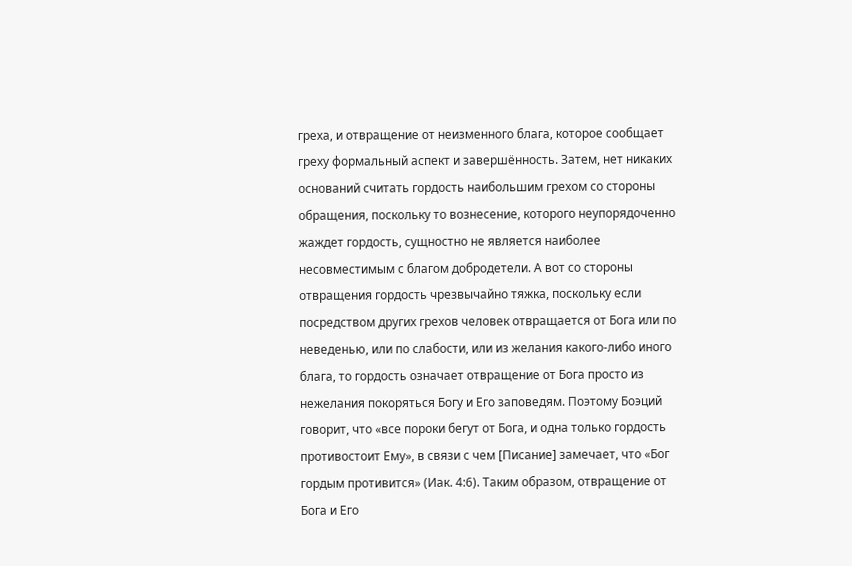греха, и отвращение от неизменного блага, которое сообщает греху формальный аспект и завершённость. Затем, нет никаких оснований считать гордость наибольшим грехом со стороны обращения, поскольку то вознесение, которого неупорядоченно жаждет гордость, сущностно не является наиболее несовместимым с благом добродетели. А вот со стороны отвращения гордость чрезвычайно тяжка, поскольку если посредством других грехов человек отвращается от Бога или по неведенью, или по слабости, или из желания какого-либо иного блага, то гордость означает отвращение от Бога просто из нежелания покоряться Богу и Его заповедям. Поэтому Боэций говорит, что «все пороки бегут от Бога, и одна только гордость противостоит Ему», в связи с чем [Писание] замечает, что «Бог гордым противится» (Иак. 4:6). Таким образом, отвращение от Бога и Его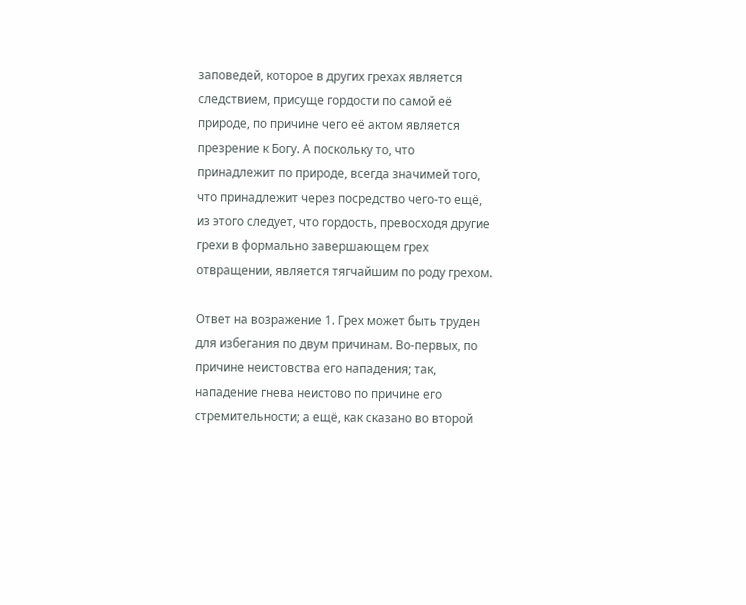заповедей, которое в других грехах является следствием, присуще гордости по самой её природе, по причине чего её актом является презрение к Богу. А поскольку то, что принадлежит по природе, всегда значимей того, что принадлежит через посредство чего-то ещё, из этого следует, что гордость, превосходя другие грехи в формально завершающем грех отвращении, является тягчайшим по роду грехом.

Ответ на возражение 1. Грех может быть труден для избегания по двум причинам. Во-первых, по причине неистовства его нападения; так, нападение гнева неистово по причине его стремительности; а ещё, как сказано во второй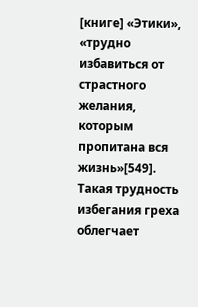[книге] «Этики», «трудно избавиться от страстного желания, которым пропитана вся жизнь»[549]. Такая трудность избегания греха облегчает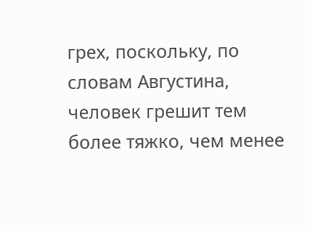грех, поскольку, по словам Августина, человек грешит тем более тяжко, чем менее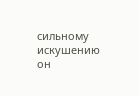сильному искушению он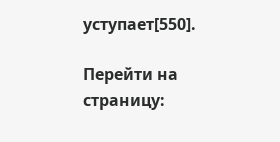уступает[550].

Перейти на страницу: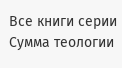Все книги серии Сумма теологии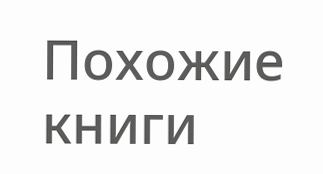Похожие книги